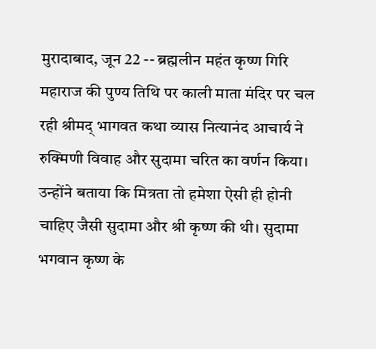मुरादाबाद, जून 22 -- ब्रह्मलीन महंत कृष्ण गिरि महाराज की पुण्य तिथि पर काली माता मंदिर पर चल रही श्रीमद् भागवत कथा व्यास नित्यानंद आचार्य ने रुक्मिणी विवाह और सुदामा चरित का वर्णन किया। उन्होंने बताया कि मित्रता तो हमेशा ऐसी ही होनी चाहिए जैसी सुदामा और श्री कृष्ण की थी। सुदामा भगवान कृष्ण के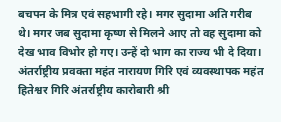बचपन के मित्र एवं सहभागी रहे। मगर सुदामा अति गरीब थे। मगर जब सुदामा कृष्ण से मिलने आए तो वह सुदामा को देख भाव विभोर हो गए। उन्हें दो भाग का राज्य भी दे दिया। अंतर्राष्ट्रीय प्रवक्ता महंत नारायण गिरि एवं व्यवस्थापक महंत हितेश्वर गिरि अंतर्राष्ट्रीय कारोबारी श्री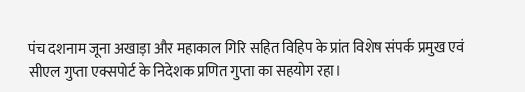पंच दशनाम जूना अखाड़ा और महाकाल गिरि सहित विहिप के प्रांत विशेष संपर्क प्रमुख एवं सीएल गुप्ता एक्सपोर्ट के निदेशक प्रणित गुप्ता का सहयोग रहा।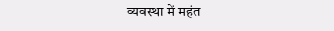व्यवस्था में महंत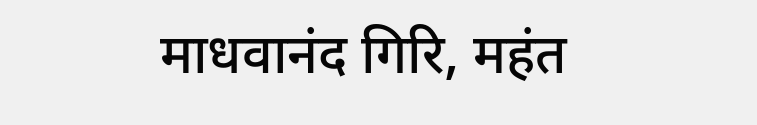माधवानंद गिरि, महंत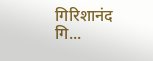गिरिशानंद गि...